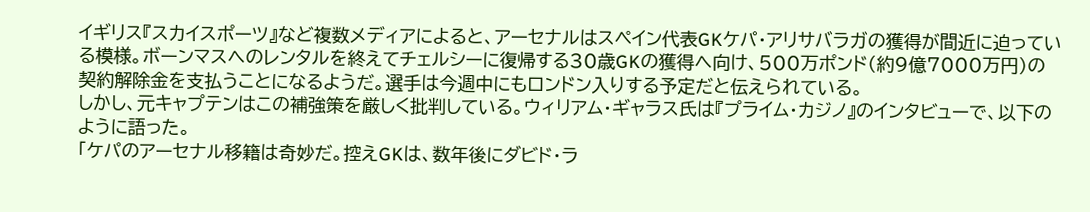イギリス『スカイスポーツ』など複数メディアによると、アーセナルはスペイン代表GKケパ・アリサバラガの獲得が間近に迫っている模様。ボーンマスへのレンタルを終えてチェルシーに復帰する30歳GKの獲得へ向け、500万ポンド(約9億7000万円)の契約解除金を支払うことになるようだ。選手は今週中にもロンドン入りする予定だと伝えられている。
しかし、元キャプテンはこの補強策を厳しく批判している。ウィリアム・ギャラス氏は『プライム・カジノ』のインタビューで、以下のように語った。
「ケパのアーセナル移籍は奇妙だ。控えGKは、数年後にダビド・ラ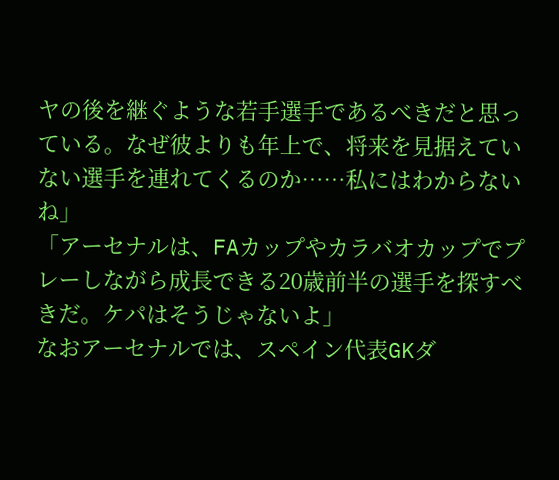ヤの後を継ぐような若手選手であるべきだと思っている。なぜ彼よりも年上で、将来を見据えていない選手を連れてくるのか……私にはわからないね」
「アーセナルは、FAカップやカラバオカップでプレーしながら成長できる20歳前半の選手を探すべきだ。ケパはそうじゃないよ」
なおアーセナルでは、スペイン代表GKダ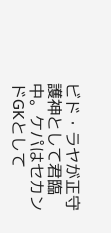ビド・ラヤが正守護神として君臨中。ケパはセカンドGKとして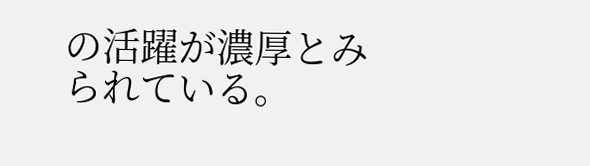の活躍が濃厚とみられている。